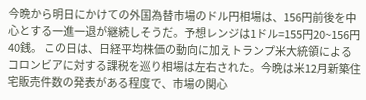今晩から明日にかけての外国為替市場のドル円相場は、156円前後を中心とする一進一退が継続しそうだ。予想レンジは1ドル=155円20~156円40銭。 この日は、日経平均株価の動向に加えトランプ米大統領によるコロンビアに対する課税を巡り相場は左右された。今晩は米12月新築住宅販売件数の発表がある程度で、市場の関心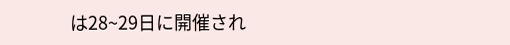は28~29日に開催され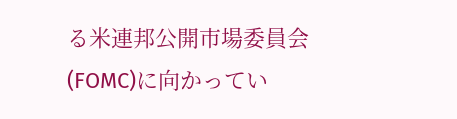る米連邦公開市場委員会(FOMC)に向かってい